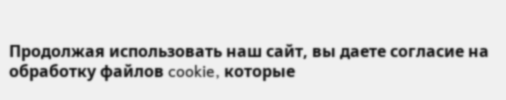Продолжая использовать наш сайт, вы даете согласие на обработку файлов cookie, которые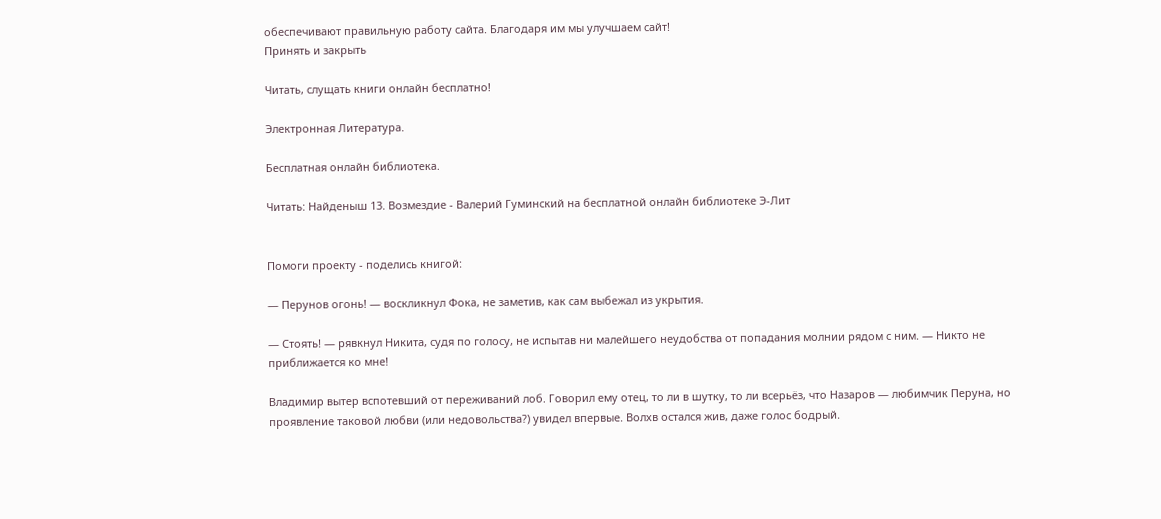обеспечивают правильную работу сайта. Благодаря им мы улучшаем сайт!
Принять и закрыть

Читать, слущать книги онлайн бесплатно!

Электронная Литература.

Бесплатная онлайн библиотека.

Читать: Найденыш 13. Возмездие - Валерий Гуминский на бесплатной онлайн библиотеке Э-Лит


Помоги проекту - поделись книгой:

— Перунов огонь! — воскликнул Фока, не заметив, как сам выбежал из укрытия.

— Стоять! — рявкнул Никита, судя по голосу, не испытав ни малейшего неудобства от попадания молнии рядом с ним. — Никто не приближается ко мне!

Владимир вытер вспотевший от переживаний лоб. Говорил ему отец, то ли в шутку, то ли всерьёз, что Назаров — любимчик Перуна, но проявление таковой любви (или недовольства?) увидел впервые. Волхв остался жив, даже голос бодрый.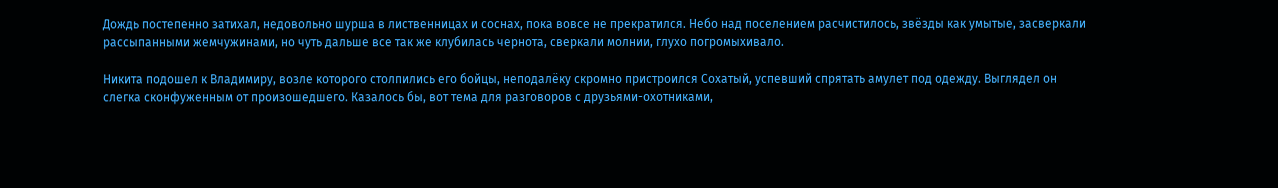Дождь постепенно затихал, недовольно шурша в лиственницах и соснах, пока вовсе не прекратился. Небо над поселением расчистилось, звёзды как умытые, засверкали рассыпанными жемчужинами, но чуть дальше все так же клубилась чернота, сверкали молнии, глухо погромыхивало.

Никита подошел к Владимиру, возле которого столпились его бойцы, неподалёку скромно пристроился Сохатый, успевший спрятать амулет под одежду. Выглядел он слегка сконфуженным от произошедшего. Казалось бы, вот тема для разговоров с друзьями-охотниками,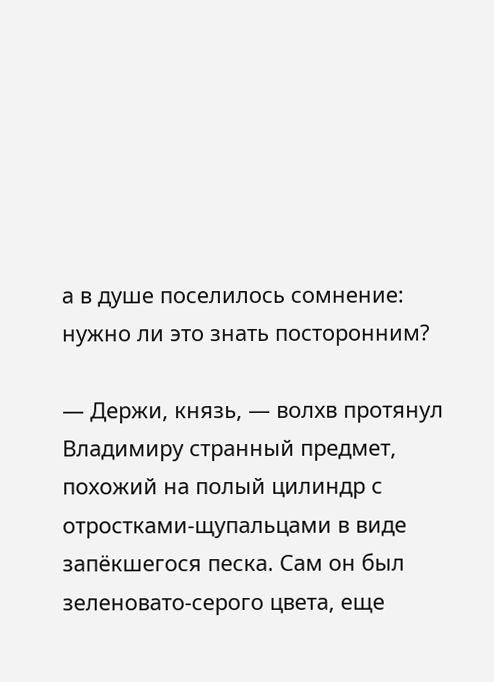а в душе поселилось сомнение: нужно ли это знать посторонним?

— Держи, князь, — волхв протянул Владимиру странный предмет, похожий на полый цилиндр с отростками-щупальцами в виде запёкшегося песка. Сам он был зеленовато-серого цвета, еще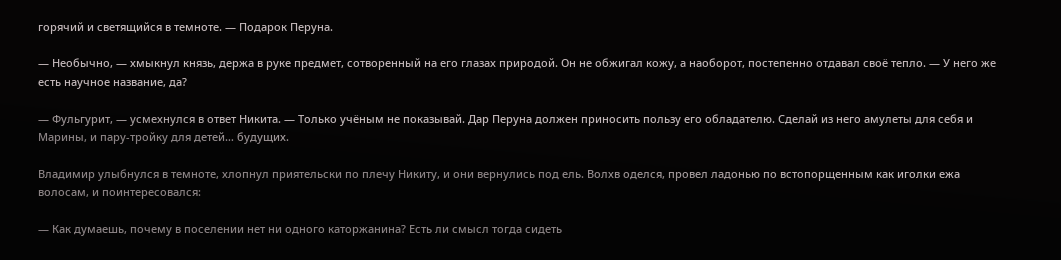горячий и светящийся в темноте. — Подарок Перуна.

— Необычно, — хмыкнул князь, держа в руке предмет, сотворенный на его глазах природой. Он не обжигал кожу, а наоборот, постепенно отдавал своё тепло. — У него же есть научное название, да?

— Фульгурит, — усмехнулся в ответ Никита. — Только учёным не показывай. Дар Перуна должен приносить пользу его обладателю. Сделай из него амулеты для себя и Марины, и пару-тройку для детей… будущих.

Владимир улыбнулся в темноте, хлопнул приятельски по плечу Никиту, и они вернулись под ель. Волхв оделся, провел ладонью по встопорщенным как иголки ежа волосам, и поинтересовался:

— Как думаешь, почему в поселении нет ни одного каторжанина? Есть ли смысл тогда сидеть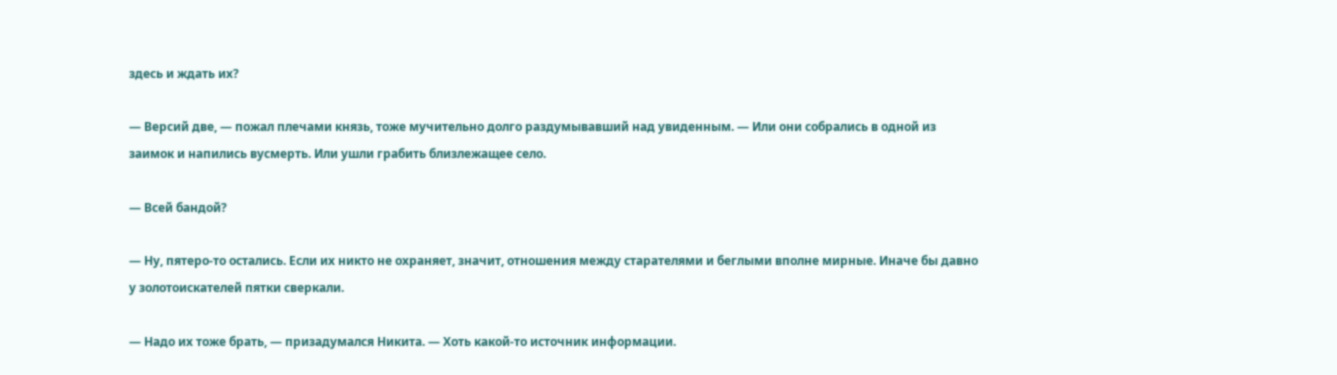здесь и ждать их?

— Версий две, — пожал плечами князь, тоже мучительно долго раздумывавший над увиденным. — Или они собрались в одной из заимок и напились вусмерть. Или ушли грабить близлежащее село.

— Всей бандой?

— Ну, пятеро-то остались. Если их никто не охраняет, значит, отношения между старателями и беглыми вполне мирные. Иначе бы давно у золотоискателей пятки сверкали.

— Надо их тоже брать, — призадумался Никита. — Хоть какой-то источник информации.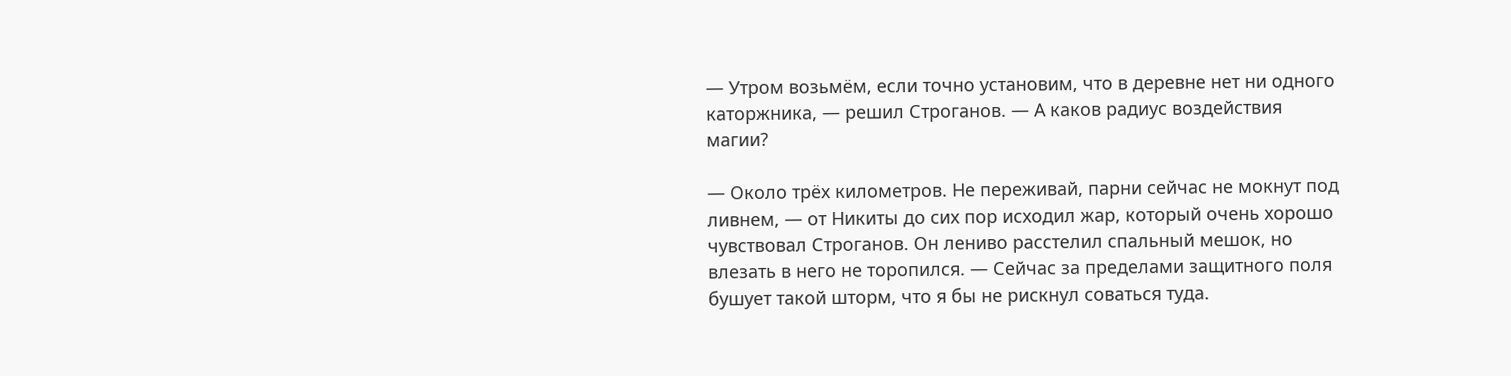— Утром возьмём, если точно установим, что в деревне нет ни одного каторжника, — решил Строганов. — А каков радиус воздействия магии?

— Около трёх километров. Не переживай, парни сейчас не мокнут под ливнем, — от Никиты до сих пор исходил жар, который очень хорошо чувствовал Строганов. Он лениво расстелил спальный мешок, но влезать в него не торопился. — Сейчас за пределами защитного поля бушует такой шторм, что я бы не рискнул соваться туда.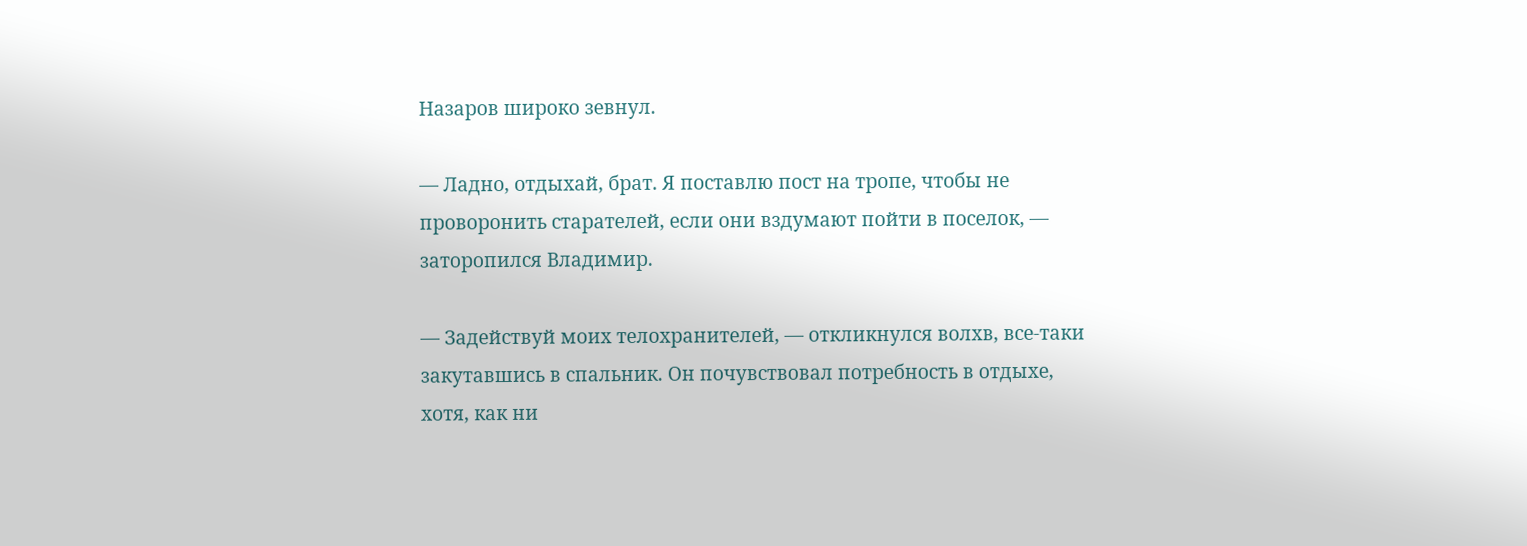Назаров широко зевнул.

— Ладно, отдыхай, брат. Я поставлю пост на тропе, чтобы не проворонить старателей, если они вздумают пойти в поселок, — заторопился Владимир.

— Задействуй моих телохранителей, — откликнулся волхв, все-таки закутавшись в спальник. Он почувствовал потребность в отдыхе, хотя, как ни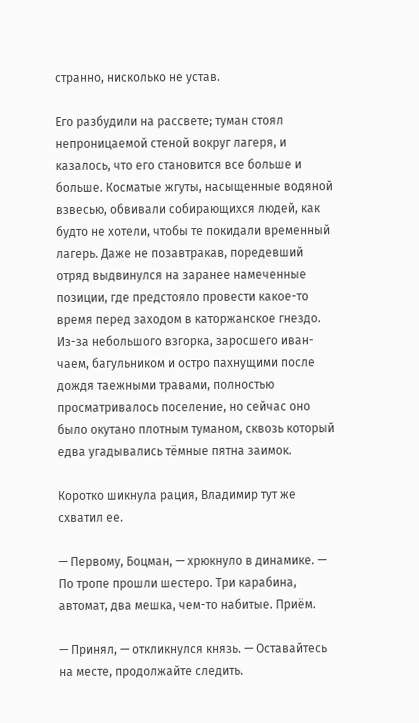странно, нисколько не устав.

Его разбудили на рассвете; туман стоял непроницаемой стеной вокруг лагеря, и казалось, что его становится все больше и больше. Косматые жгуты, насыщенные водяной взвесью, обвивали собирающихся людей, как будто не хотели, чтобы те покидали временный лагерь. Даже не позавтракав, поредевший отряд выдвинулся на заранее намеченные позиции, где предстояло провести какое-то время перед заходом в каторжанское гнездо. Из-за небольшого взгорка, заросшего иван-чаем, багульником и остро пахнущими после дождя таежными травами, полностью просматривалось поселение, но сейчас оно было окутано плотным туманом, сквозь который едва угадывались тёмные пятна заимок.

Коротко шикнула рация, Владимир тут же схватил ее.

— Первому, Боцман, — хрюкнуло в динамике. — По тропе прошли шестеро. Три карабина, автомат, два мешка, чем-то набитые. Приём.

— Принял, — откликнулся князь. — Оставайтесь на месте, продолжайте следить.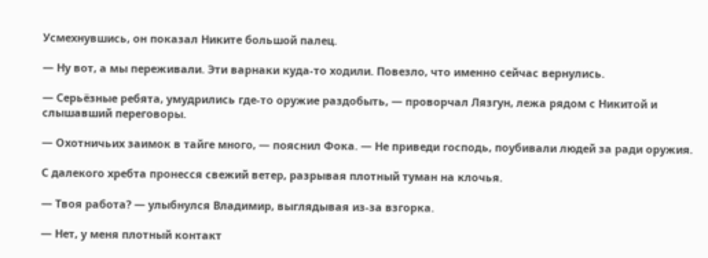Усмехнувшись, он показал Никите большой палец.

— Ну вот, а мы переживали. Эти варнаки куда-то ходили. Повезло, что именно сейчас вернулись.

— Серьёзные ребята, умудрились где-то оружие раздобыть, — проворчал Лязгун, лежа рядом с Никитой и слышавший переговоры.

— Охотничьих заимок в тайге много, — пояснил Фока. — Не приведи господь, поубивали людей за ради оружия.

С далекого хребта пронесся свежий ветер, разрывая плотный туман на клочья.

— Твоя работа? — улыбнулся Владимир, выглядывая из-за взгорка.

— Нет, у меня плотный контакт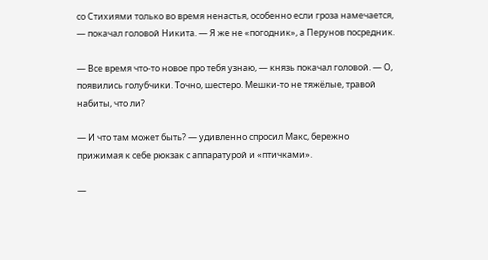со Стихиями только во время ненастья, особенно если гроза намечается, — покачал головой Никита. — Я же не «погодник», а Перунов посредник.

— Все время что-то новое про тебя узнаю, — князь покачал головой. — О, появились голубчики. Точно, шестеро. Мешки-то не тяжёлые, травой набиты, что ли?

— И что там может быть? — удивленно спросил Макс, бережно прижимая к себе рюкзак с аппаратурой и «птичками».

—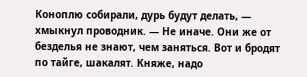Коноплю собирали, дурь будут делать, — хмыкнул проводник. — Не иначе. Они же от безделья не знают, чем заняться. Вот и бродят по тайге, шакалят. Княже, надо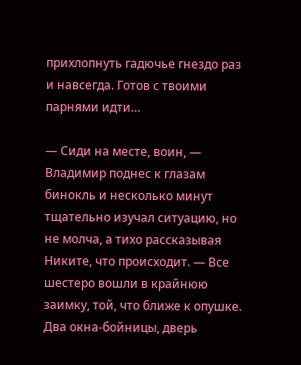прихлопнуть гадючье гнездо раз и навсегда. Готов с твоими парнями идти…

— Сиди на месте, воин, — Владимир поднес к глазам бинокль и несколько минут тщательно изучал ситуацию, но не молча, а тихо рассказывая Никите, что происходит. — Все шестеро вошли в крайнюю заимку, той, что ближе к опушке. Два окна-бойницы, дверь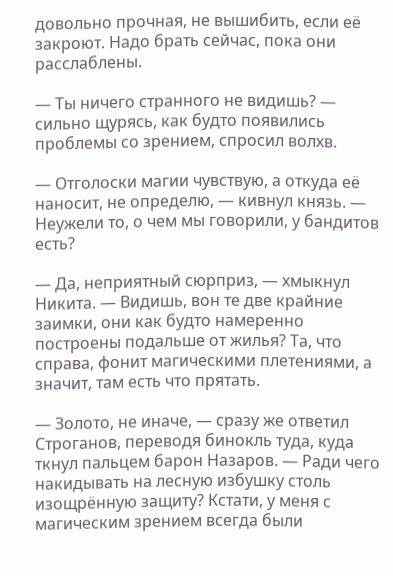довольно прочная, не вышибить, если её закроют. Надо брать сейчас, пока они расслаблены.

— Ты ничего странного не видишь? — сильно щурясь, как будто появились проблемы со зрением, спросил волхв.

— Отголоски магии чувствую, а откуда её наносит, не определю, — кивнул князь. — Неужели то, о чем мы говорили, у бандитов есть?

— Да, неприятный сюрприз, — хмыкнул Никита. — Видишь, вон те две крайние заимки, они как будто намеренно построены подальше от жилья? Та, что справа, фонит магическими плетениями, а значит, там есть что прятать.

— Золото, не иначе, — сразу же ответил Строганов, переводя бинокль туда, куда ткнул пальцем барон Назаров. — Ради чего накидывать на лесную избушку столь изощрённую защиту? Кстати, у меня с магическим зрением всегда были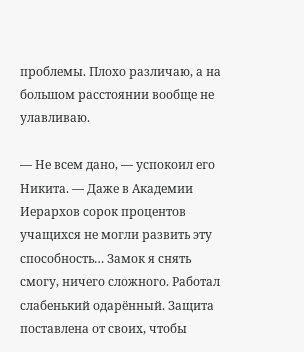проблемы. Плохо различаю, а на большом расстоянии вообще не улавливаю.

— Не всем дано, — успокоил его Никита. — Даже в Академии Иерархов сорок процентов учащихся не могли развить эту способность… Замок я снять смогу, ничего сложного. Работал слабенький одарённый. Защита поставлена от своих, чтобы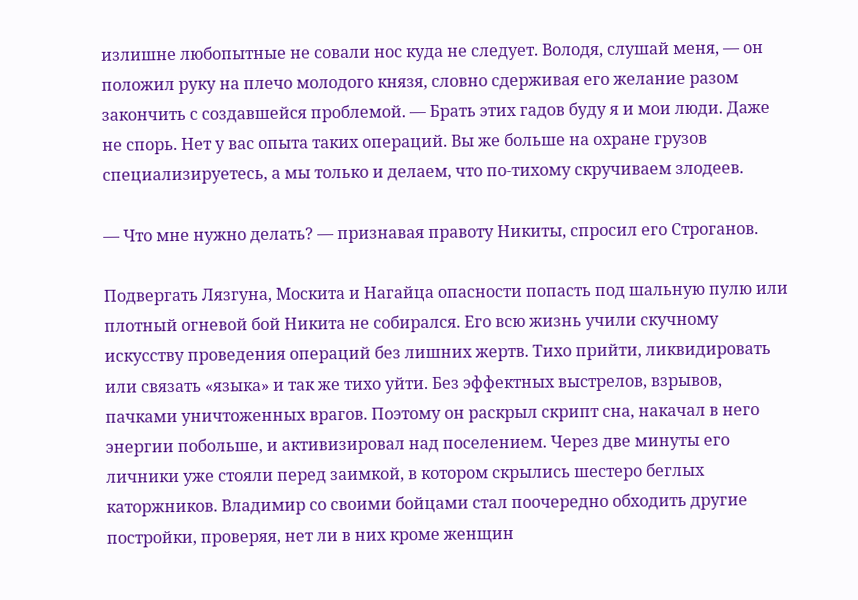излишне любопытные не совали нос куда не следует. Володя, слушай меня, — он положил руку на плечо молодого князя, словно сдерживая его желание разом закончить с создавшейся проблемой. — Брать этих гадов буду я и мои люди. Даже не спорь. Нет у вас опыта таких операций. Вы же больше на охране грузов специализируетесь, а мы только и делаем, что по-тихому скручиваем злодеев.

— Что мне нужно делать? — признавая правоту Никиты, спросил его Строганов.

Подвергать Лязгуна, Москита и Нагайца опасности попасть под шальную пулю или плотный огневой бой Никита не собирался. Его всю жизнь учили скучному искусству проведения операций без лишних жертв. Тихо прийти, ликвидировать или связать «языка» и так же тихо уйти. Без эффектных выстрелов, взрывов, пачками уничтоженных врагов. Поэтому он раскрыл скрипт сна, накачал в него энергии побольше, и активизировал над поселением. Через две минуты его личники уже стояли перед заимкой, в котором скрылись шестеро беглых каторжников. Владимир со своими бойцами стал поочередно обходить другие постройки, проверяя, нет ли в них кроме женщин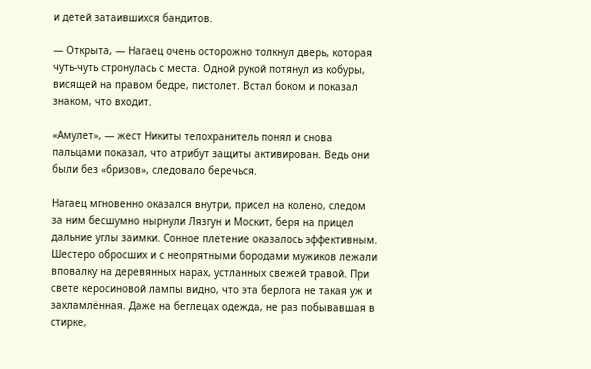и детей затаившихся бандитов.

— Открыта, — Нагаец очень осторожно толкнул дверь, которая чуть-чуть стронулась с места. Одной рукой потянул из кобуры, висящей на правом бедре, пистолет. Встал боком и показал знаком, что входит.

«Амулет», — жест Никиты телохранитель понял и снова пальцами показал, что атрибут защиты активирован. Ведь они были без «бризов», следовало беречься.

Нагаец мгновенно оказался внутри, присел на колено, следом за ним бесшумно нырнули Лязгун и Москит, беря на прицел дальние углы заимки. Сонное плетение оказалось эффективным. Шестеро обросших и с неопрятными бородами мужиков лежали вповалку на деревянных нарах, устланных свежей травой. При свете керосиновой лампы видно, что эта берлога не такая уж и захламлённая. Даже на беглецах одежда, не раз побывавшая в стирке,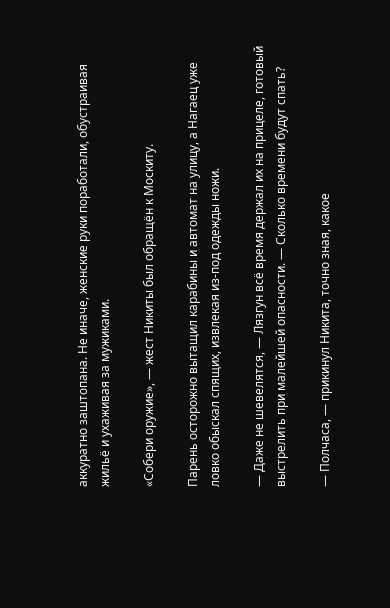аккуратно заштопана. Не иначе, женские руки поработали, обустраивая жильё и ухаживая за мужиками.

«Собери оружие», — жест Никиты был обращён к Москиту.

Парень осторожно вытащил карабины и автомат на улицу, а Нагаец уже ловко обыскал спящих, извлекая из-под одежды ножи.

— Даже не шевелятся, — Лязгун всё время держал их на прицеле, готовый выстрелить при малейшей опасности. — Сколько времени будут спать?

— Полчаса, — прикинул Никита, точно зная, какое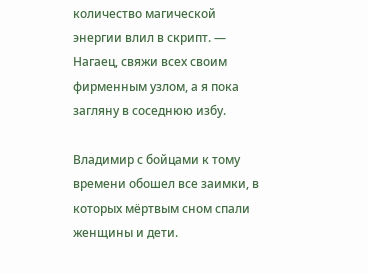количество магической энергии влил в скрипт. — Нагаец, свяжи всех своим фирменным узлом, а я пока загляну в соседнюю избу.

Владимир с бойцами к тому времени обошел все заимки, в которых мёртвым сном спали женщины и дети.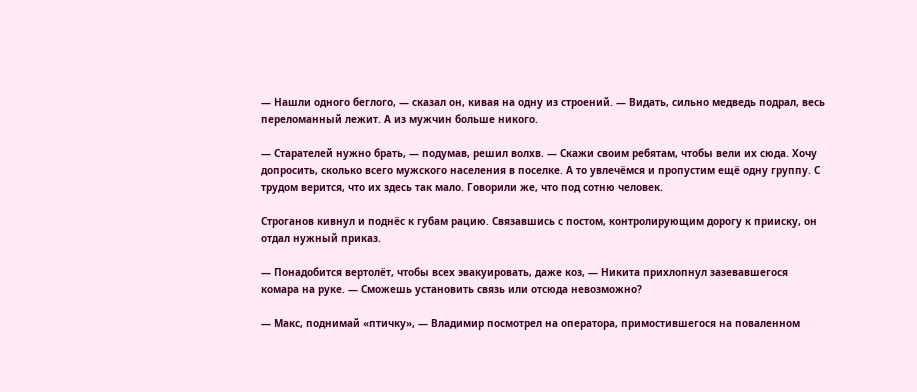— Нашли одного беглого, — сказал он, кивая на одну из строений. — Видать, сильно медведь подрал, весь переломанный лежит. А из мужчин больше никого.

— Старателей нужно брать, — подумав, решил волхв. — Скажи своим ребятам, чтобы вели их сюда. Хочу допросить, сколько всего мужского населения в поселке. А то увлечёмся и пропустим ещё одну группу. С трудом верится, что их здесь так мало. Говорили же, что под сотню человек.

Строганов кивнул и поднёс к губам рацию. Связавшись с постом, контролирующим дорогу к прииску, он отдал нужный приказ.

— Понадобится вертолёт, чтобы всех эвакуировать, даже коз, — Никита прихлопнул зазевавшегося комара на руке. — Сможешь установить связь или отсюда невозможно?

— Макс, поднимай «птичку», — Владимир посмотрел на оператора, примостившегося на поваленном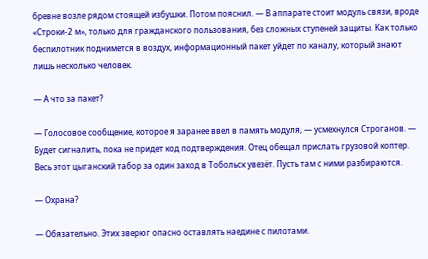бревне возле рядом стоящей избушки. Потом пояснил. — В аппарате стоит модуль связи, вроде «Строки-2 м», только для гражданского пользования, без сложных ступеней защиты. Как только беспилотник поднимется в воздух, информационный пакет уйдет по каналу, который знают лишь несколько человек.

— А что за пакет?

— Голосовое сообщение, которое я заранее ввел в память модуля, — усмехнулся Строганов. — Будет сигналить, пока не придет код подтверждения. Отец обещал прислать грузовой коптер. Весь этот цыганский табор за один заход в Тобольск увезёт. Пусть там с ними разбираются.

— Охрана?

— Обязательно. Этих зверюг опасно оставлять наедине с пилотами.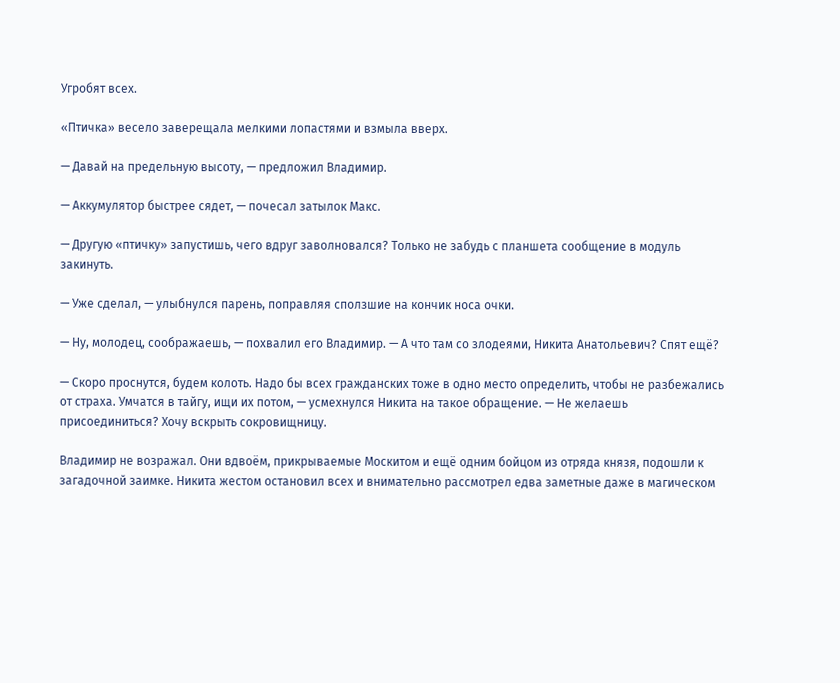Угробят всех.

«Птичка» весело заверещала мелкими лопастями и взмыла вверх.

— Давай на предельную высоту, — предложил Владимир.

— Аккумулятор быстрее сядет, — почесал затылок Макс.

— Другую «птичку» запустишь, чего вдруг заволновался? Только не забудь с планшета сообщение в модуль закинуть.

— Уже сделал, — улыбнулся парень, поправляя сползшие на кончик носа очки.

— Ну, молодец, соображаешь, — похвалил его Владимир. — А что там со злодеями, Никита Анатольевич? Спят ещё?

— Скоро проснутся, будем колоть. Надо бы всех гражданских тоже в одно место определить, чтобы не разбежались от страха. Умчатся в тайгу, ищи их потом, — усмехнулся Никита на такое обращение. — Не желаешь присоединиться? Хочу вскрыть сокровищницу.

Владимир не возражал. Они вдвоём, прикрываемые Москитом и ещё одним бойцом из отряда князя, подошли к загадочной заимке. Никита жестом остановил всех и внимательно рассмотрел едва заметные даже в магическом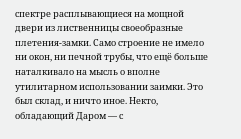спектре расплывающиеся на мощной двери из лиственницы своеобразные плетения-замки. Само строение не имело ни окон, ни печной трубы, что ещё больше наталкивало на мысль о вполне утилитарном использовании заимки. Это был склад, и ничто иное. Некто, обладающий Даром — с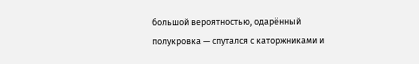большой вероятностью, одарённый полукровка — спутался с каторжниками и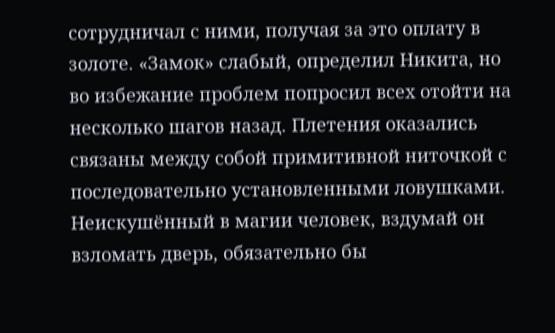сотрудничал с ними, получая за это оплату в золоте. «Замок» слабый, определил Никита, но во избежание проблем попросил всех отойти на несколько шагов назад. Плетения оказались связаны между собой примитивной ниточкой с последовательно установленными ловушками. Неискушённый в магии человек, вздумай он взломать дверь, обязательно бы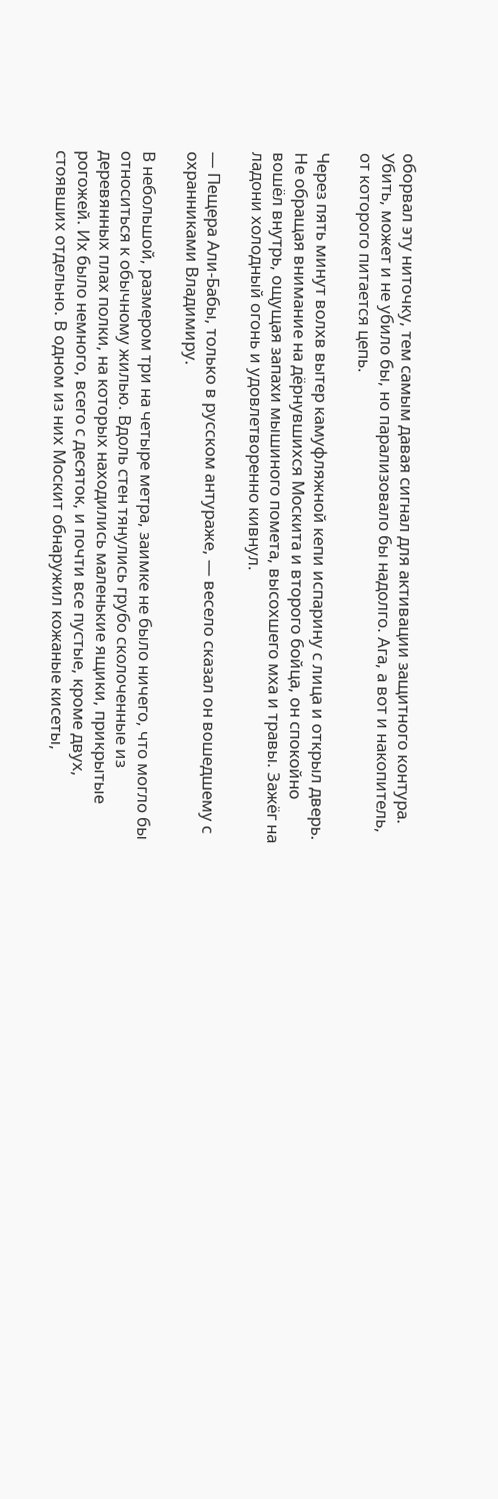оборвал эту ниточку, тем самым давая сигнал для активации защитного контура. Убить, может и не убило бы, но парализовало бы надолго. Ага, а вот и накопитель, от которого питается цепь.

Через пять минут волхв вытер камуфляжной кепи испарину с лица и открыл дверь. Не обращая внимание на дёрнувшихся Москита и второго бойца, он спокойно вошёл внутрь, ощущая запахи мышиного помета, высохшего мха и травы. Зажёг на ладони холодный огонь и удовлетворенно кивнул.

— Пещера Али-Бабы, только в русском антураже, — весело сказал он вошедшему с охранниками Владимиру.

В небольшой, размером три на четыре метра, заимке не было ничего, что могло бы относиться к обычному жилью. Вдоль стен тянулись грубо сколоченные из деревянных плах полки, на которых находились маленькие ящики, прикрытые рогожей. Их было немного, всего с десяток, и почти все пустые, кроме двух, стоявших отдельно. В одном из них Москит обнаружил кожаные кисеты,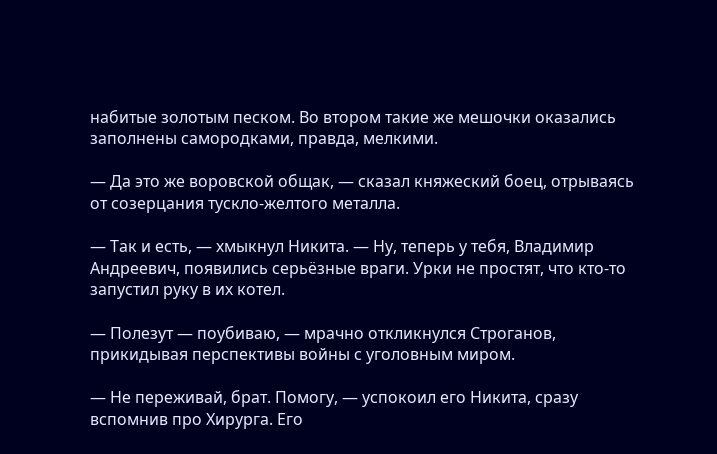набитые золотым песком. Во втором такие же мешочки оказались заполнены самородками, правда, мелкими.

— Да это же воровской общак, — сказал княжеский боец, отрываясь от созерцания тускло-желтого металла.

— Так и есть, — хмыкнул Никита. — Ну, теперь у тебя, Владимир Андреевич, появились серьёзные враги. Урки не простят, что кто-то запустил руку в их котел.

— Полезут — поубиваю, — мрачно откликнулся Строганов, прикидывая перспективы войны с уголовным миром.

— Не переживай, брат. Помогу, — успокоил его Никита, сразу вспомнив про Хирурга. Его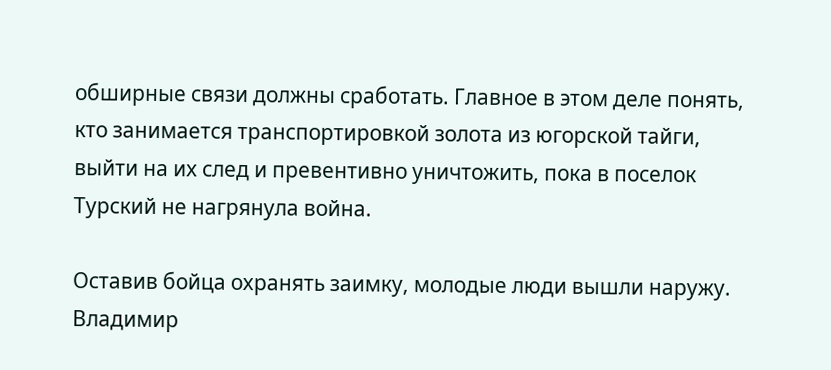обширные связи должны сработать. Главное в этом деле понять, кто занимается транспортировкой золота из югорской тайги, выйти на их след и превентивно уничтожить, пока в поселок Турский не нагрянула война.

Оставив бойца охранять заимку, молодые люди вышли наружу. Владимир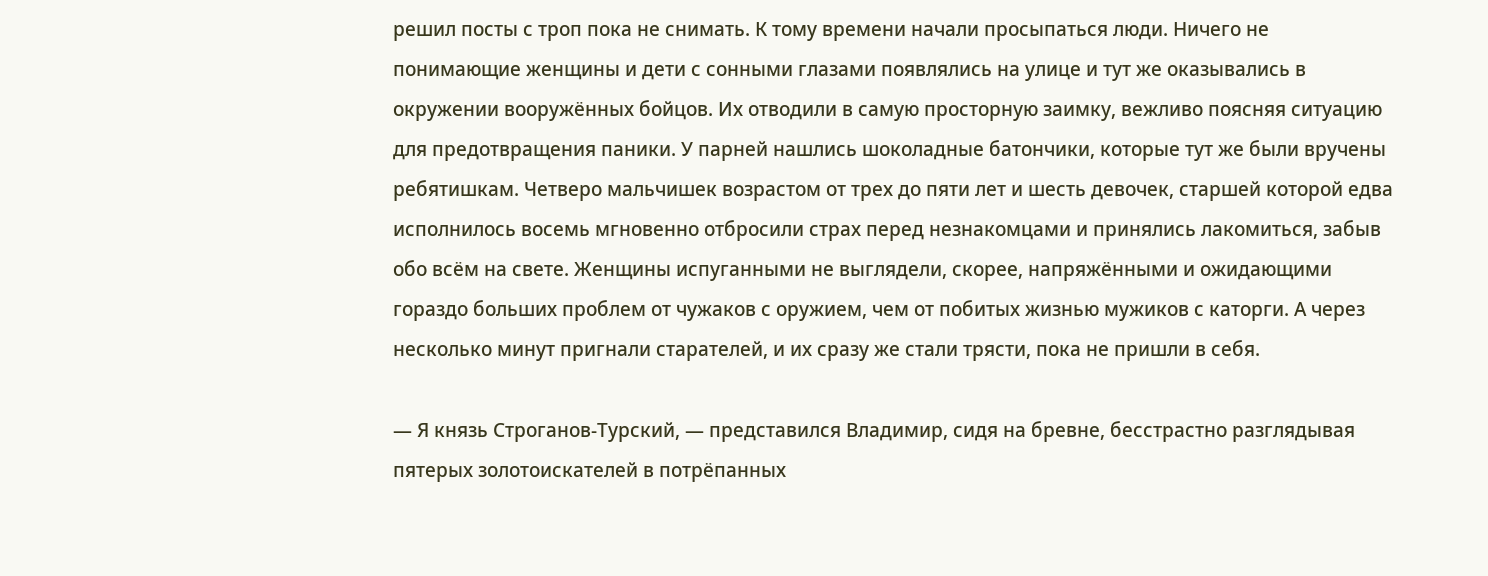решил посты с троп пока не снимать. К тому времени начали просыпаться люди. Ничего не понимающие женщины и дети с сонными глазами появлялись на улице и тут же оказывались в окружении вооружённых бойцов. Их отводили в самую просторную заимку, вежливо поясняя ситуацию для предотвращения паники. У парней нашлись шоколадные батончики, которые тут же были вручены ребятишкам. Четверо мальчишек возрастом от трех до пяти лет и шесть девочек, старшей которой едва исполнилось восемь мгновенно отбросили страх перед незнакомцами и принялись лакомиться, забыв обо всём на свете. Женщины испуганными не выглядели, скорее, напряжёнными и ожидающими гораздо больших проблем от чужаков с оружием, чем от побитых жизнью мужиков с каторги. А через несколько минут пригнали старателей, и их сразу же стали трясти, пока не пришли в себя.

— Я князь Строганов-Турский, — представился Владимир, сидя на бревне, бесстрастно разглядывая пятерых золотоискателей в потрёпанных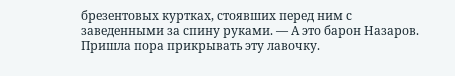брезентовых куртках, стоявших перед ним с заведенными за спину руками. — А это барон Назаров. Пришла пора прикрывать эту лавочку.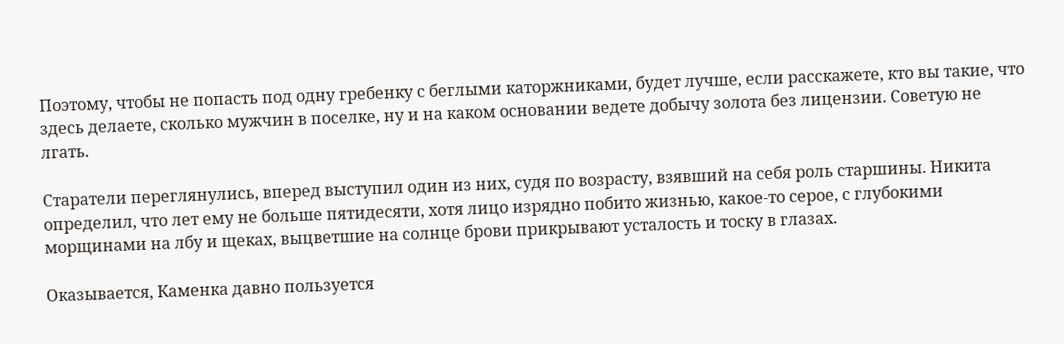Поэтому, чтобы не попасть под одну гребенку с беглыми каторжниками, будет лучше, если расскажете, кто вы такие, что здесь делаете, сколько мужчин в поселке, ну и на каком основании ведете добычу золота без лицензии. Советую не лгать.

Старатели переглянулись, вперед выступил один из них, судя по возрасту, взявший на себя роль старшины. Никита определил, что лет ему не больше пятидесяти, хотя лицо изрядно побито жизнью, какое-то серое, с глубокими морщинами на лбу и щеках, выцветшие на солнце брови прикрывают усталость и тоску в глазах.

Оказывается, Каменка давно пользуется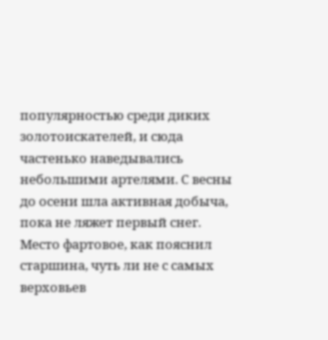популярностью среди диких золотоискателей, и сюда частенько наведывались небольшими артелями. С весны до осени шла активная добыча, пока не ляжет первый снег. Место фартовое, как пояснил старшина, чуть ли не с самых верховьев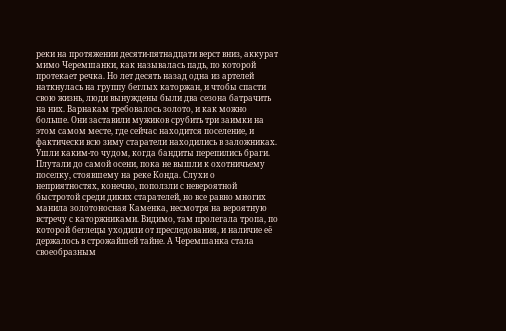реки на протяжении десяти-пятнадцати верст вниз, аккурат мимо Черемшанки, как называлась падь, по которой протекает речка. Но лет десять назад одна из артелей наткнулась на группу беглых каторжан, и чтобы спасти свою жизнь, люди вынуждены были два сезона батрачить на них. Варнакам требовалось золото, и как можно больше. Они заставили мужиков срубить три заимки на этом самом месте, где сейчас находится поселение, и фактически всю зиму старатели находились в заложниках. Ушли каким-то чудом, когда бандиты перепились браги. Плутали до самой осени, пока не вышли к охотничьему поселку, стоявшему на реке Конда. Слухи о неприятностях, конечно, поползли с невероятной быстротой среди диких старателей, но все равно многих манила золотоносная Каменка, несмотря на вероятную встречу с каторжниками. Видимо, там пролегала тропа, по которой беглецы уходили от преследования, и наличие её держалось в строжайшей тайне. А Черемшанка стала своеобразным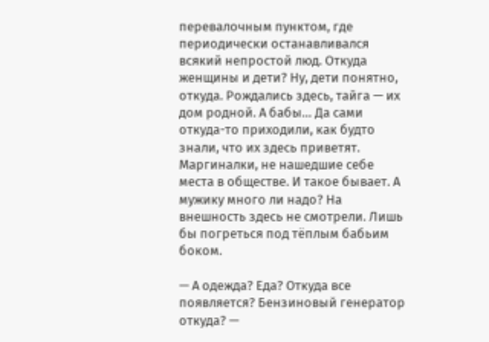перевалочным пунктом, где периодически останавливался всякий непростой люд. Откуда женщины и дети? Ну, дети понятно, откуда. Рождались здесь, тайга — их дом родной. А бабы… Да сами откуда-то приходили, как будто знали, что их здесь приветят. Маргиналки, не нашедшие себе места в обществе. И такое бывает. А мужику много ли надо? На внешность здесь не смотрели. Лишь бы погреться под тёплым бабьим боком.

— А одежда? Еда? Откуда все появляется? Бензиновый генератор откуда? —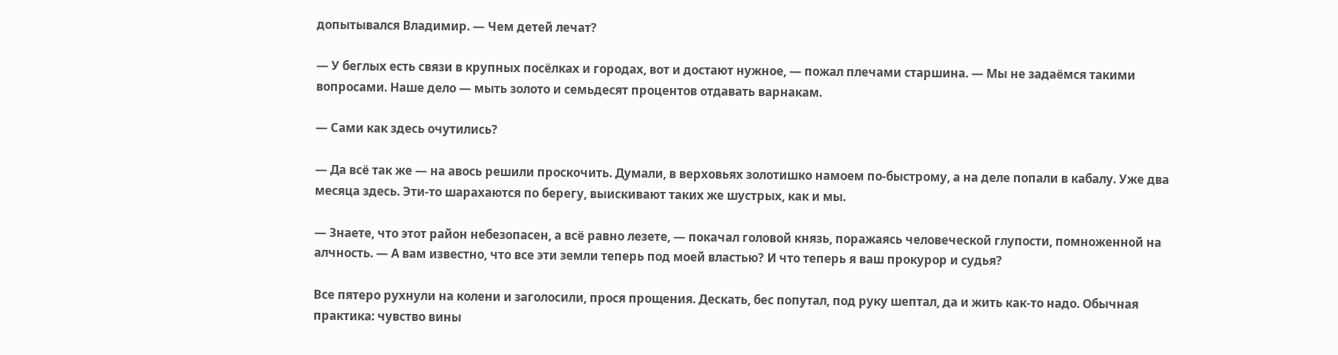допытывался Владимир. — Чем детей лечат?

— У беглых есть связи в крупных посёлках и городах, вот и достают нужное, — пожал плечами старшина. — Мы не задаёмся такими вопросами. Наше дело — мыть золото и семьдесят процентов отдавать варнакам.

— Сами как здесь очутились?

— Да всё так же — на авось решили проскочить. Думали, в верховьях золотишко намоем по-быстрому, а на деле попали в кабалу. Уже два месяца здесь. Эти-то шарахаются по берегу, выискивают таких же шустрых, как и мы.

— Знаете, что этот район небезопасен, а всё равно лезете, — покачал головой князь, поражаясь человеческой глупости, помноженной на алчность. — А вам известно, что все эти земли теперь под моей властью? И что теперь я ваш прокурор и судья?

Все пятеро рухнули на колени и заголосили, прося прощения. Дескать, бес попутал, под руку шептал, да и жить как-то надо. Обычная практика: чувство вины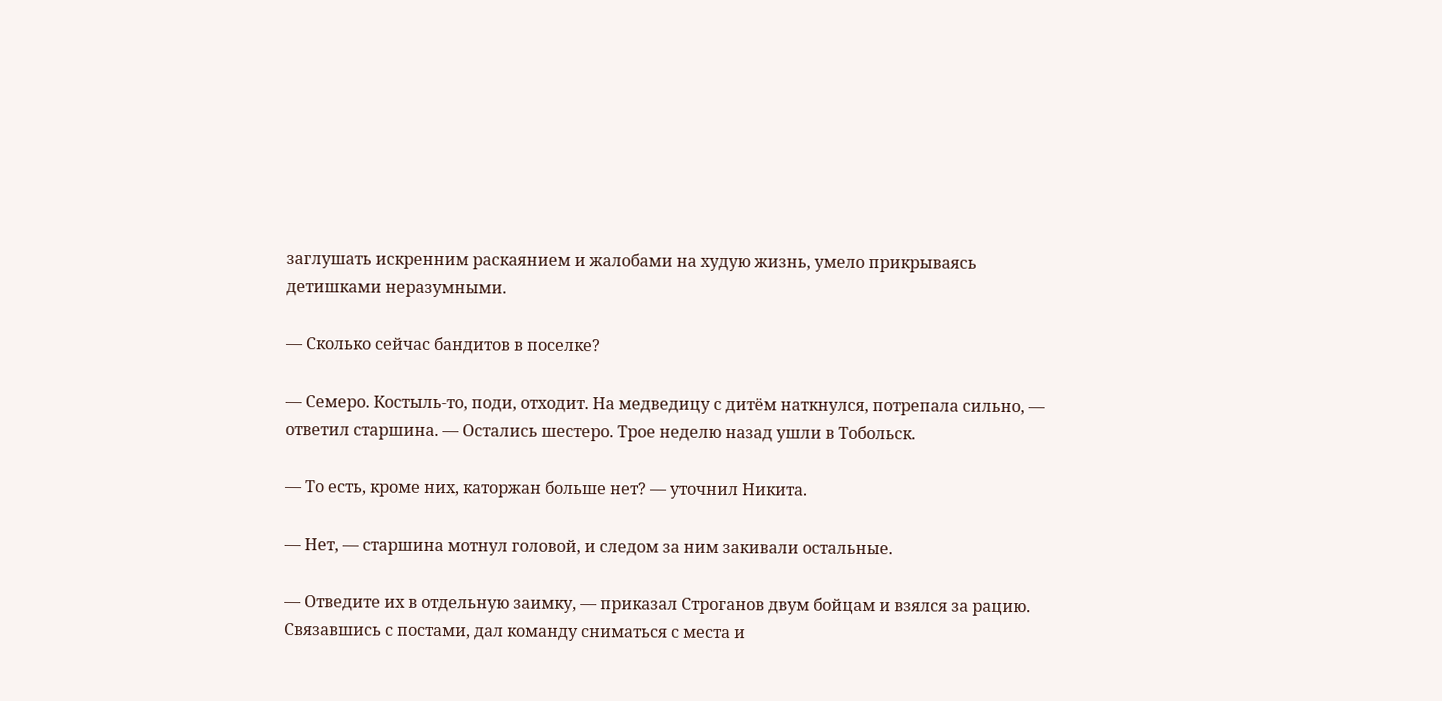заглушать искренним раскаянием и жалобами на худую жизнь, умело прикрываясь детишками неразумными.

— Сколько сейчас бандитов в поселке?

— Семеро. Костыль-то, поди, отходит. На медведицу с дитём наткнулся, потрепала сильно, — ответил старшина. — Остались шестеро. Трое неделю назад ушли в Тобольск.

— То есть, кроме них, каторжан больше нет? — уточнил Никита.

— Нет, — старшина мотнул головой, и следом за ним закивали остальные.

— Отведите их в отдельную заимку, — приказал Строганов двум бойцам и взялся за рацию. Связавшись с постами, дал команду сниматься с места и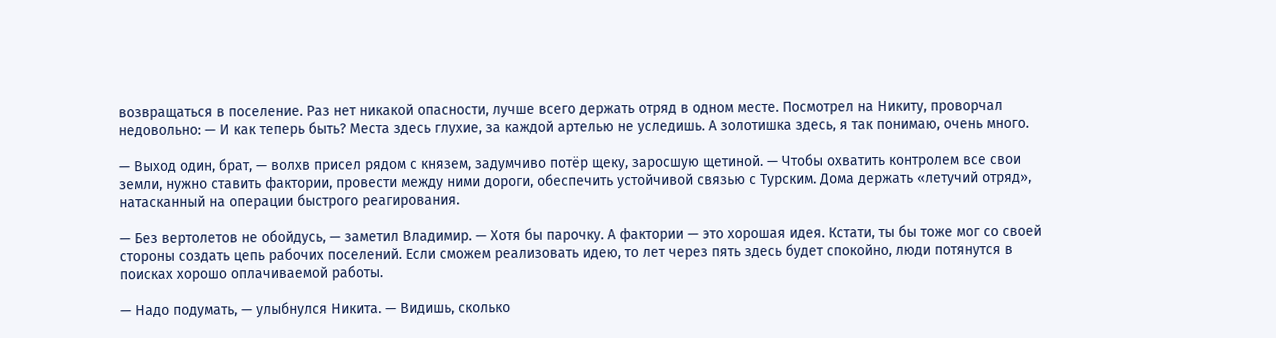возвращаться в поселение. Раз нет никакой опасности, лучше всего держать отряд в одном месте. Посмотрел на Никиту, проворчал недовольно: — И как теперь быть? Места здесь глухие, за каждой артелью не уследишь. А золотишка здесь, я так понимаю, очень много.

— Выход один, брат, — волхв присел рядом с князем, задумчиво потёр щеку, заросшую щетиной. — Чтобы охватить контролем все свои земли, нужно ставить фактории, провести между ними дороги, обеспечить устойчивой связью с Турским. Дома держать «летучий отряд», натасканный на операции быстрого реагирования.

— Без вертолетов не обойдусь, — заметил Владимир. — Хотя бы парочку. А фактории — это хорошая идея. Кстати, ты бы тоже мог со своей стороны создать цепь рабочих поселений. Если сможем реализовать идею, то лет через пять здесь будет спокойно, люди потянутся в поисках хорошо оплачиваемой работы.

— Надо подумать, — улыбнулся Никита. — Видишь, сколько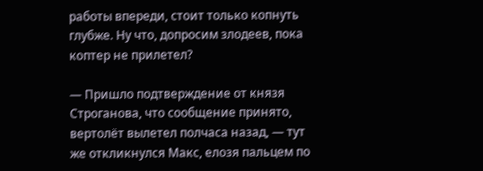работы впереди, стоит только копнуть глубже. Ну что, допросим злодеев, пока коптер не прилетел?

— Пришло подтверждение от князя Строганова, что сообщение принято, вертолёт вылетел полчаса назад, — тут же откликнулся Макс, елозя пальцем по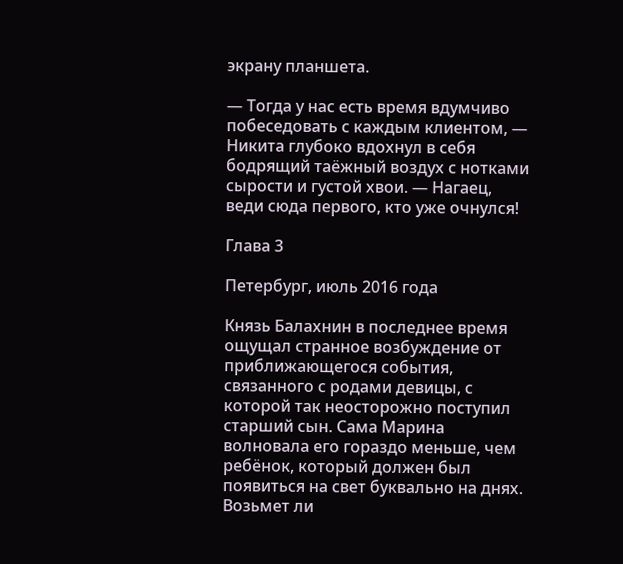экрану планшета.

— Тогда у нас есть время вдумчиво побеседовать с каждым клиентом, — Никита глубоко вдохнул в себя бодрящий таёжный воздух с нотками сырости и густой хвои. — Нагаец, веди сюда первого, кто уже очнулся!

Глава 3

Петербург, июль 2016 года

Князь Балахнин в последнее время ощущал странное возбуждение от приближающегося события, связанного с родами девицы, с которой так неосторожно поступил старший сын. Сама Марина волновала его гораздо меньше, чем ребёнок, который должен был появиться на свет буквально на днях. Возьмет ли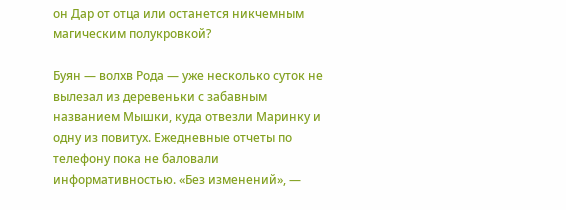он Дар от отца или останется никчемным магическим полукровкой?

Буян — волхв Рода — уже несколько суток не вылезал из деревеньки с забавным названием Мышки, куда отвезли Маринку и одну из повитух. Ежедневные отчеты по телефону пока не баловали информативностью. «Без изменений», —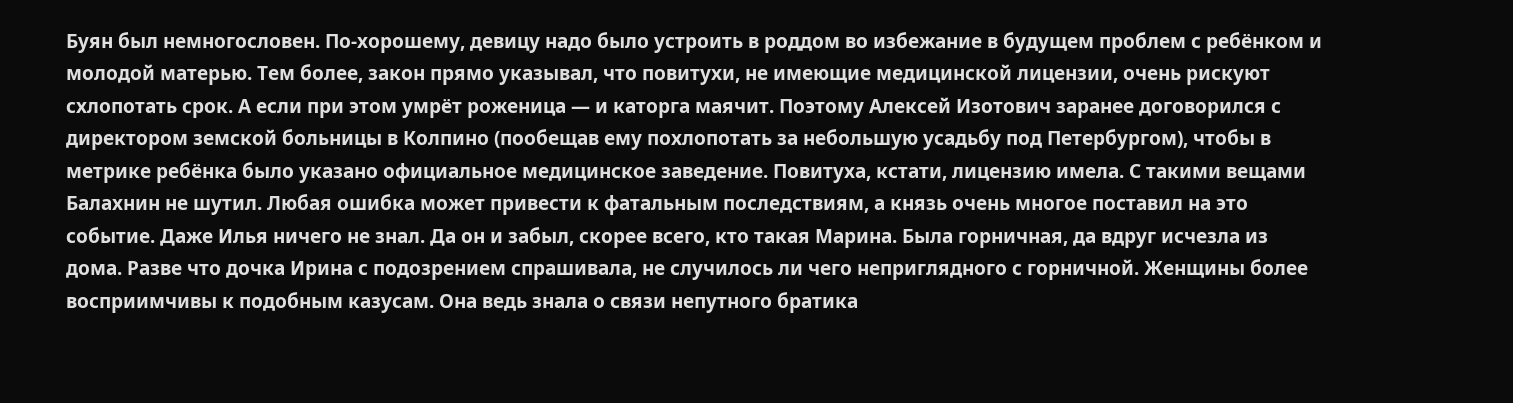Буян был немногословен. По-хорошему, девицу надо было устроить в роддом во избежание в будущем проблем с ребёнком и молодой матерью. Тем более, закон прямо указывал, что повитухи, не имеющие медицинской лицензии, очень рискуют схлопотать срок. А если при этом умрёт роженица — и каторга маячит. Поэтому Алексей Изотович заранее договорился с директором земской больницы в Колпино (пообещав ему похлопотать за небольшую усадьбу под Петербургом), чтобы в метрике ребёнка было указано официальное медицинское заведение. Повитуха, кстати, лицензию имела. С такими вещами Балахнин не шутил. Любая ошибка может привести к фатальным последствиям, а князь очень многое поставил на это событие. Даже Илья ничего не знал. Да он и забыл, скорее всего, кто такая Марина. Была горничная, да вдруг исчезла из дома. Разве что дочка Ирина с подозрением спрашивала, не случилось ли чего неприглядного с горничной. Женщины более восприимчивы к подобным казусам. Она ведь знала о связи непутного братика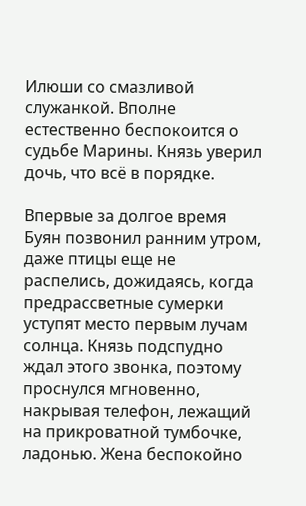Илюши со смазливой служанкой. Вполне естественно беспокоится о судьбе Марины. Князь уверил дочь, что всё в порядке.

Впервые за долгое время Буян позвонил ранним утром, даже птицы еще не распелись, дожидаясь, когда предрассветные сумерки уступят место первым лучам солнца. Князь подспудно ждал этого звонка, поэтому проснулся мгновенно, накрывая телефон, лежащий на прикроватной тумбочке, ладонью. Жена беспокойно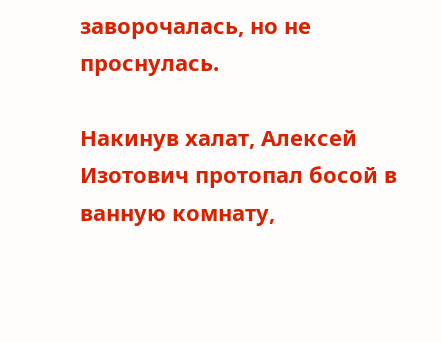заворочалась, но не проснулась.

Накинув халат, Алексей Изотович протопал босой в ванную комнату,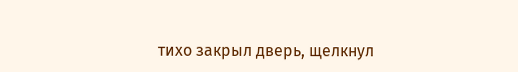тихо закрыл дверь, щелкнул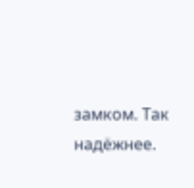замком. Так надёжнее.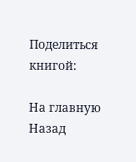Поделиться книгой:

На главную
Назад